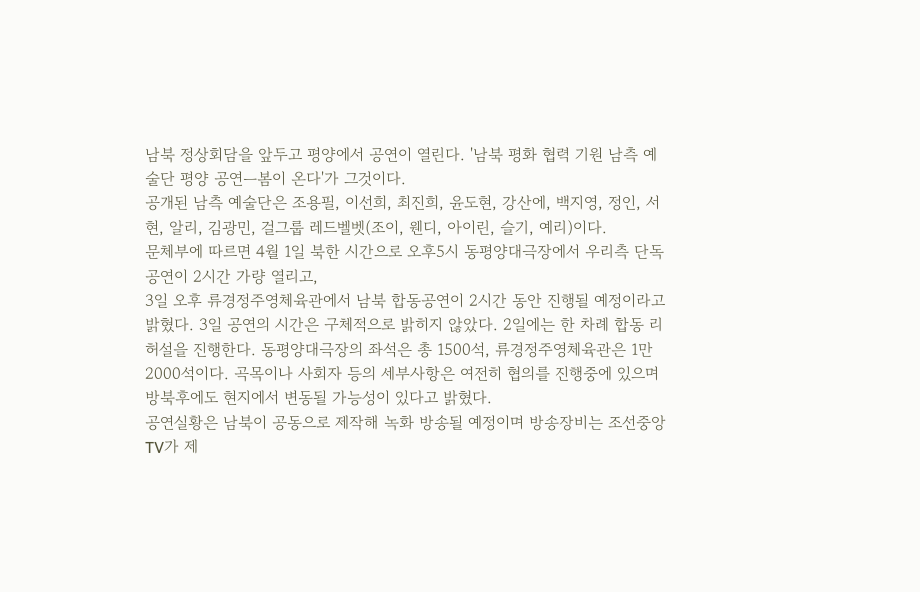남북 정상회담을 앞두고 평양에서 공연이 열린다. '남북 평화 협력 기원 남측 예술단 평양 공연ㅡ봄이 온다'가 그것이다.
공개된 남측 예술단은 조용필, 이선희, 최진희, 윤도현, 강산에, 백지영, 정인, 서현, 알리, 김광민, 걸그룹 레드벨벳(조이, 웬디, 아이린, 슬기, 예리)이다.
문체부에 따르면 4월 1일 북한 시간으로 오후5시 동평양대극장에서 우리측 단독공연이 2시간 가량 열리고,
3일 오후 류경정주영체육관에서 남북 합동공연이 2시간 동안 진행될 예정이라고 밝혔다. 3일 공연의 시간은 구체적으로 밝히지 않았다. 2일에는 한 차례 합동 리허설을 진행한다. 동평양대극장의 좌석은 총 1500석, 류경정주영체육관은 1만 2000석이다. 곡목이나 사회자 등의 세부사항은 여전히 협의를 진행중에 있으며 방북후에도 현지에서 변동될 가능성이 있다고 밝혔다.
공연실황은 남북이 공동으로 제작해 녹화 방송될 예정이며 방송장비는 조선중앙TV가 제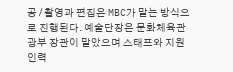공 / 촬영과 편집은 MBC가 맡는 방식으로 진행된다. 예술단장은 문화체육관광부 장관이 맡았으며 스태프와 지원인력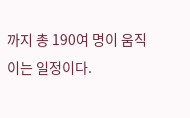까지 총 190여 명이 움직이는 일정이다.